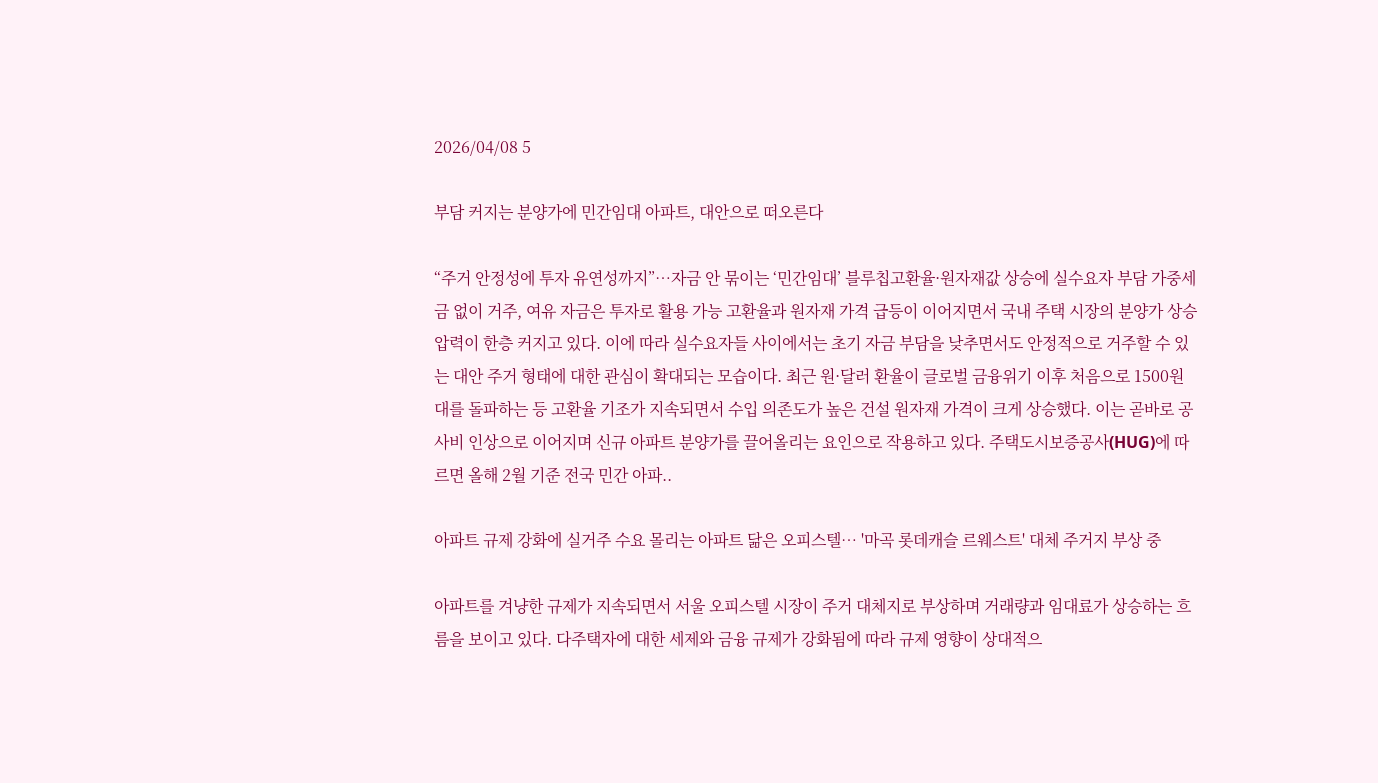2026/04/08 5

부담 커지는 분양가에 민간임대 아파트, 대안으로 떠오른다

“주거 안정성에 투자 유연성까지”…자금 안 묶이는 ‘민간임대’ 블루칩고환율·원자재값 상승에 실수요자 부담 가중세금 없이 거주, 여유 자금은 투자로 활용 가능 고환율과 원자재 가격 급등이 이어지면서 국내 주택 시장의 분양가 상승 압력이 한층 커지고 있다. 이에 따라 실수요자들 사이에서는 초기 자금 부담을 낮추면서도 안정적으로 거주할 수 있는 대안 주거 형태에 대한 관심이 확대되는 모습이다. 최근 원·달러 환율이 글로벌 금융위기 이후 처음으로 1500원대를 돌파하는 등 고환율 기조가 지속되면서 수입 의존도가 높은 건설 원자재 가격이 크게 상승했다. 이는 곧바로 공사비 인상으로 이어지며 신규 아파트 분양가를 끌어올리는 요인으로 작용하고 있다. 주택도시보증공사(HUG)에 따르면 올해 2월 기준 전국 민간 아파..

아파트 규제 강화에 실거주 수요 몰리는 아파트 닮은 오피스텔… '마곡 롯데캐슬 르웨스트' 대체 주거지 부상 중

아파트를 겨냥한 규제가 지속되면서 서울 오피스텔 시장이 주거 대체지로 부상하며 거래량과 임대료가 상승하는 흐름을 보이고 있다. 다주택자에 대한 세제와 금융 규제가 강화됨에 따라 규제 영향이 상대적으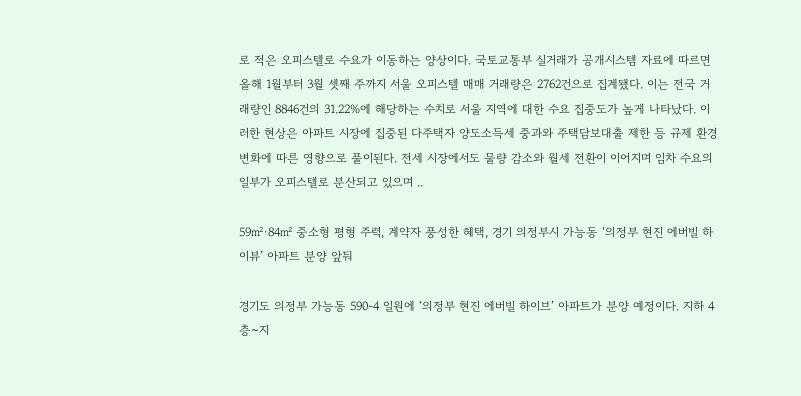로 적은 오피스텔로 수요가 이동하는 양상이다. 국토교통부 실거래가 공개시스템 자료에 따르면 올해 1월부터 3월 셋째 주까지 서울 오피스텔 매매 거래량은 2762건으로 집계됐다. 이는 전국 거래량인 8846건의 31.22%에 해당하는 수치로 서울 지역에 대한 수요 집중도가 높게 나타났다. 이러한 현상은 아파트 시장에 집중된 다주택자 양도소득세 중과와 주택담보대출 제한 등 규제 환경 변화에 따른 영향으로 풀이된다. 전세 시장에서도 물량 감소와 월세 전환이 이어지며 임차 수요의 일부가 오피스텔로 분산되고 있으며 ..

59㎡·84㎡ 중소형 평형 주력, 계약자 풍성한 혜택, 경기 의정부시 가능동 ‘의정부 현진 에버빌 하이뷰’ 아파트 분양 앞둬

경기도 의정부 가능동 590-4 일원에 ‘의정부 현진 에버빌 하이브’ 아파트가 분양 예정이다. 지하 4층~지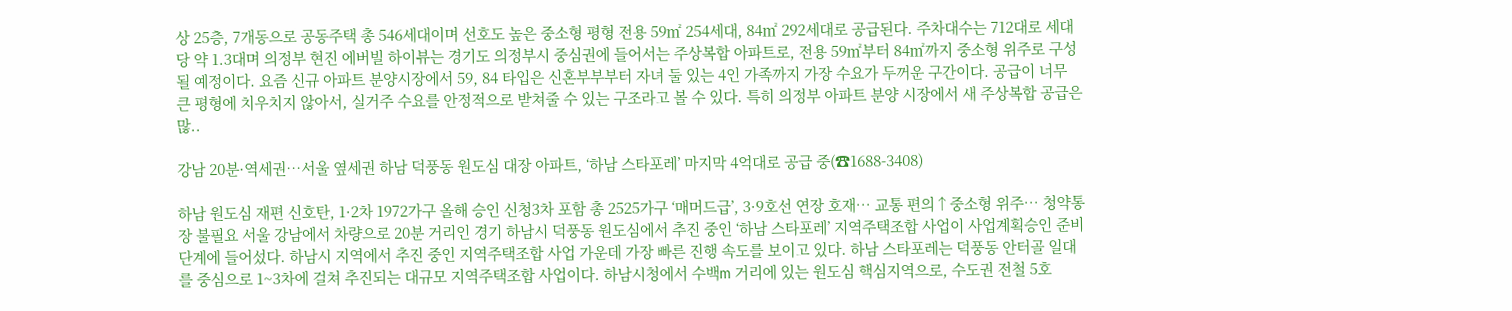상 25층, 7개동으로 공동주택 총 546세대이며 선호도 높은 중소형 평형 전용 59㎡ 254세대, 84㎡ 292세대로 공급된다. 주차대수는 712대로 세대당 약 1.3대며 의정부 현진 에버빌 하이뷰는 경기도 의정부시 중심권에 들어서는 주상복합 아파트로, 전용 59㎡부터 84㎡까지 중소형 위주로 구성될 예정이다. 요즘 신규 아파트 분양시장에서 59, 84 타입은 신혼부부부터 자녀 둘 있는 4인 가족까지 가장 수요가 두꺼운 구간이다. 공급이 너무 큰 평형에 치우치지 않아서, 실거주 수요를 안정적으로 받쳐줄 수 있는 구조라고 볼 수 있다. 특히 의정부 아파트 분양 시장에서 새 주상복합 공급은 많..

강남 20분·역세권…서울 옆세권 하남 덕풍동 원도심 대장 아파트, ‘하남 스타포레’ 마지막 4억대로 공급 중(☎1688-3408)

하남 원도심 재편 신호탄, 1·2차 1972가구 올해 승인 신청3차 포함 총 2525가구 ‘매머드급’, 3·9호선 연장 호재… 교통 편의↑중소형 위주… 청약통장 불필요 서울 강남에서 차량으로 20분 거리인 경기 하남시 덕풍동 원도심에서 추진 중인 ‘하남 스타포레’ 지역주택조합 사업이 사업계획승인 준비 단계에 들어섰다. 하남시 지역에서 추진 중인 지역주택조합 사업 가운데 가장 빠른 진행 속도를 보이고 있다. 하남 스타포레는 덕풍동 안터골 일대를 중심으로 1~3차에 걸쳐 추진되는 대규모 지역주택조합 사업이다. 하남시청에서 수백m 거리에 있는 원도심 핵심지역으로, 수도권 전철 5호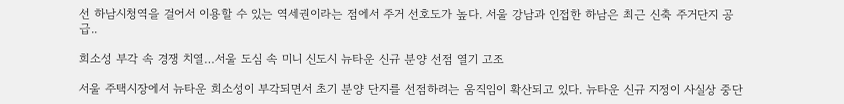선 하남시청역을 걸어서 이용할 수 있는 역세권이라는 점에서 주거 선호도가 높다. 서울 강남과 인접한 하남은 최근 신축 주거단지 공급..

희소성 부각 속 경쟁 치열…서울 도심 속 미니 신도시 뉴타운 신규 분양 선점 열기 고조

서울 주택시장에서 뉴타운 희소성이 부각되면서 초기 분양 단지를 선점하려는 움직임이 확산되고 있다. 뉴타운 신규 지정이 사실상 중단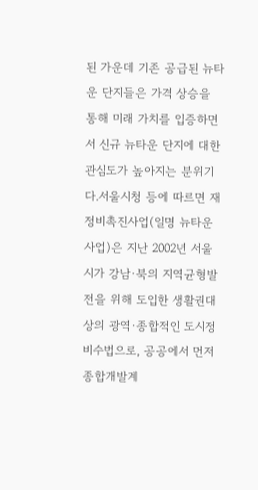된 가운데 기존 공급된 뉴타운 단지들은 가격 상승을 통해 미래 가치를 입증하면서 신규 뉴타운 단지에 대한 관심도가 높아지는 분위기다.서울시청 등에 따르면 재정비촉진사업(일명 뉴타운사업)은 지난 2002년 서울시가 강남·북의 지역균형발전을 위해 도입한 생활권대상의 광역·종합적인 도시정비수법으로, 공공에서 먼저 종합개발계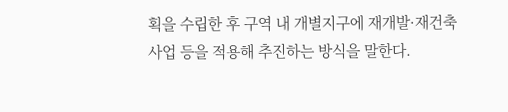획을 수립한 후 구역 내 개별지구에 재개발·재건축사업 등을 적용해 추진하는 방식을 말한다.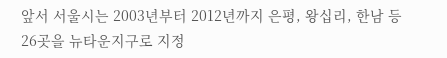앞서 서울시는 2003년부터 2012년까지 은평, 왕십리, 한남 등 26곳을 뉴타운지구로 지정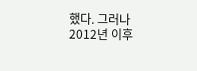했다. 그러나 2012년 이후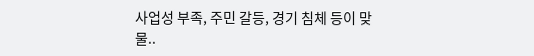사업성 부족, 주민 갈등, 경기 침체 등이 맞물..